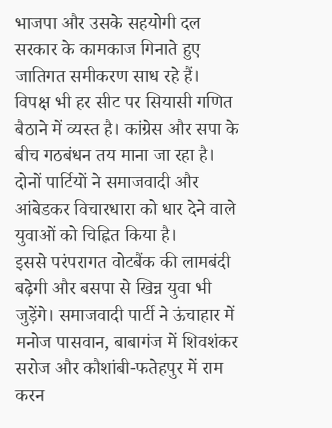भाजपा और उसके सहयोगी दल सरकार के कामकाज गिनाते हुए जातिगत समीकरण साध रहे हैं। विपक्ष भी हर सीट पर सियासी गणित बैठाने में व्यस्त है। कांग्रेस और सपा के बीच गठबंधन तय माना जा रहा है। दोनों पार्टियों ने समाजवादी और आंबेडकर विचारधारा को धार देने वाले युवाओं को चिह्नित किया है।
इससे परंपरागत वोटबैंक की लामबंदी बढ़ेगी और बसपा से खिन्न युवा भी जुड़ेंगे। समाजवादी पार्टी ने ऊंचाहार में मनोज पासवान, बाबागंज में शिवशंकर सरोज और कौशांबी-फतेहपुर में राम करन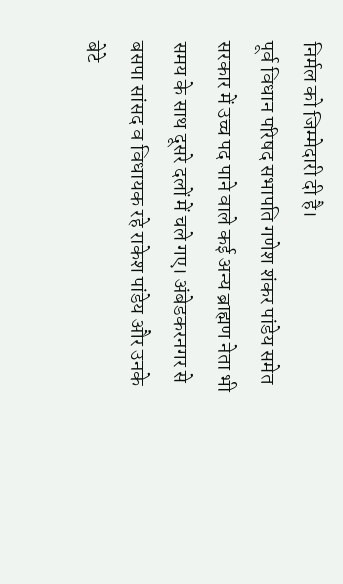निर्मल को जिम्मेदारी दी है।
पूर्व विधान परिषद सभापति गणेश शंकर पांडेय समेत सरकार में उच्च पद पाने वाले कई अन्य ब्राह्मण नेता भी समय के साथ दूसरे दलों में चले गए। अंबेडकरनगर से बसपा सांसद व विधायक रहे राकेश पांडेय और उनके बेटे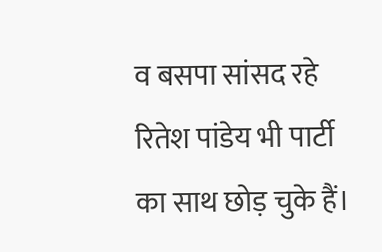व बसपा सांसद रहे रितेश पांडेय भी पार्टी का साथ छोड़ चुके हैं।